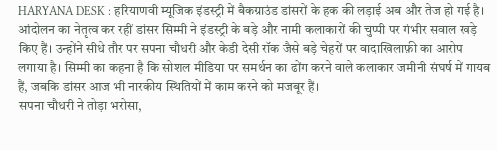HARYANA DESK : हरियाणवी म्यूजिक इंडस्ट्री में बैकग्राउंड डांसरों के हक की लड़ाई अब और तेज हो गई है। आंदोलन का नेतृत्व कर रहीं डांसर सिम्मी ने इंडस्ट्री के बड़े और नामी कलाकारों की चुप्पी पर गंभीर सवाल खड़े किए हैं। उन्होंने सीधे तौर पर सपना चौधरी और केडी देसी रॉक जैसे बड़े चेहरों पर वादाखिलाफ़ी का आरोप लगाया है। सिम्मी का कहना है कि सोशल मीडिया पर समर्थन का ढोंग करने वाले कलाकार जमीनी संघर्ष में गायब हैं, जबकि डांसर आज भी नारकीय स्थितियों में काम करने को मजबूर हैं।
सपना चौधरी ने तोड़ा भरोसा,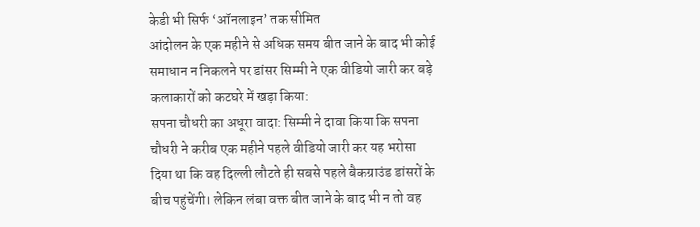केडी भी सिर्फ ‘ऑनलाइन’ तक सीमित
आंदोलन के एक महीने से अधिक समय बीत जाने के बाद भी कोई समाधान न निकलने पर डांसर सिम्मी ने एक वीडियो जारी कर बड़े कलाकारों को कटघरे में खड़ा किया:
सपना चौधरी का अधूरा वादा: सिम्मी ने दावा किया कि सपना चौधरी ने करीब एक महीने पहले वीडियो जारी कर यह भरोसा दिया था कि वह दिल्ली लौटते ही सबसे पहले बैकग्राउंड डांसरों के बीच पहुंचेंगी। लेकिन लंबा वक्त बीत जाने के बाद भी न तो वह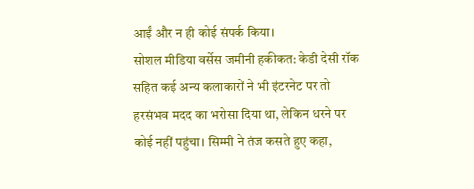आईं और न ही कोई संपर्क किया।
सोशल मीडिया वर्सेस जमीनी हकीकत: केडी देसी रॉक सहित कई अन्य कलाकारों ने भी इंटरनेट पर तो हरसंभव मदद का भरोसा दिया था, लेकिन धरने पर कोई नहीं पहुंचा। सिम्मी ने तंज कसते हुए कहा,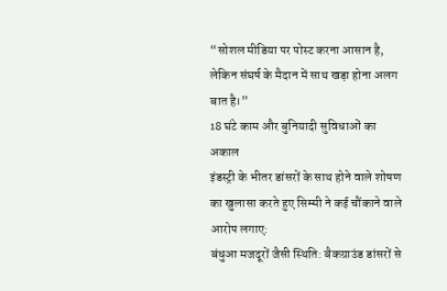“सोशल मीडिया पर पोस्ट करना आसान है, लेकिन संघर्ष के मैदान में साथ खड़ा होना अलग बात है।”
18 घंटे काम और बुनियादी सुविधाओं का अकाल
इंडस्ट्री के भीतर डांसरों के साथ होने वाले शोषण का खुलासा करते हुए सिम्मी ने कई चौंकाने वाले आरोप लगाए:
बंधुआ मजदूरों जैसी स्थिति: बैकग्राउंड डांसरों से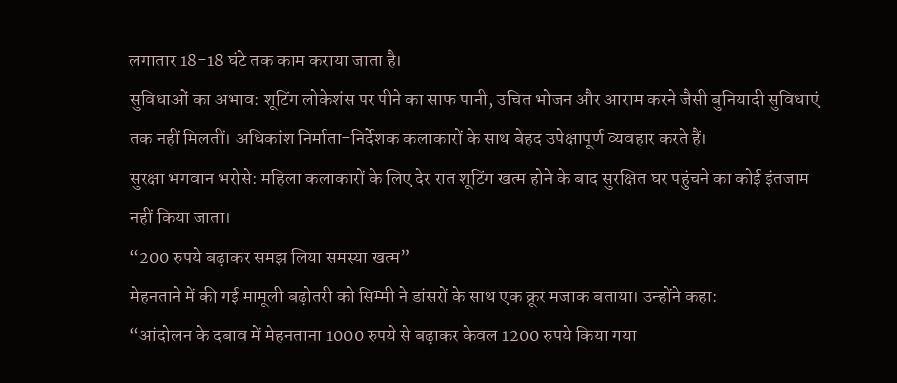लगातार 18-18 घंटे तक काम कराया जाता है।
सुविधाओं का अभाव: शूटिंग लोकेशंस पर पीने का साफ पानी, उचित भोजन और आराम करने जैसी बुनियादी सुविधाएं तक नहीं मिलतीं। अधिकांश निर्माता-निर्देशक कलाकारों के साथ बेहद उपेक्षापूर्ण व्यवहार करते हैं।
सुरक्षा भगवान भरोसे: महिला कलाकारों के लिए देर रात शूटिंग खत्म होने के बाद सुरक्षित घर पहुंचने का कोई इंतजाम नहीं किया जाता।
“200 रुपये बढ़ाकर समझ लिया समस्या खत्म”
मेहनताने में की गई मामूली बढ़ोतरी को सिम्मी ने डांसरों के साथ एक क्रूर मजाक बताया। उन्होंने कहा:
“आंदोलन के दबाव में मेहनताना 1000 रुपये से बढ़ाकर केवल 1200 रुपये किया गया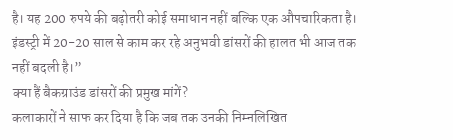है। यह 200 रुपये की बढ़ोतरी कोई समाधान नहीं बल्कि एक औपचारिकता है। इंडस्ट्री में 20-20 साल से काम कर रहे अनुभवी डांसरों की हालत भी आज तक नहीं बदली है।”
क्या हैं बैकग्राउंड डांसरों की प्रमुख मांगें?
कलाकारों ने साफ कर दिया है कि जब तक उनकी निम्नलिखित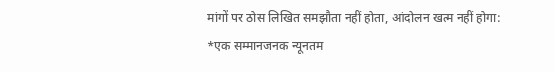मांगों पर ठोस लिखित समझौता नहीं होता, आंदोलन खत्म नहीं होगा:
*एक सम्मानजनक न्यूनतम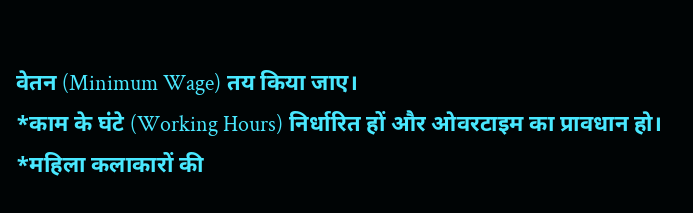वेतन (Minimum Wage) तय किया जाए।
*काम के घंटे (Working Hours) निर्धारित हों और ओवरटाइम का प्रावधान हो।
*महिला कलाकारों की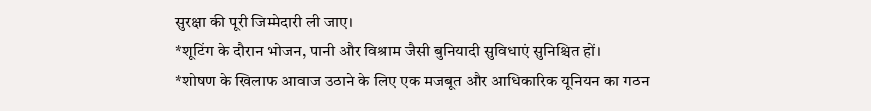सुरक्षा की पूरी जिम्मेदारी ली जाए।
*शूटिंग के दौरान भोजन, पानी और विश्राम जैसी बुनियादी सुविधाएं सुनिश्चित हों।
*शोषण के खिलाफ आवाज उठाने के लिए एक मजबूत और आधिकारिक यूनियन का गठन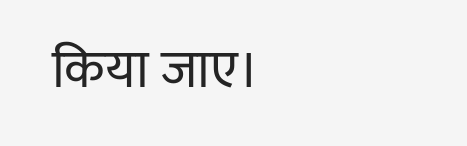किया जाए।